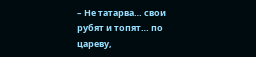– Не татарва… свои рубят и топят… по цареву,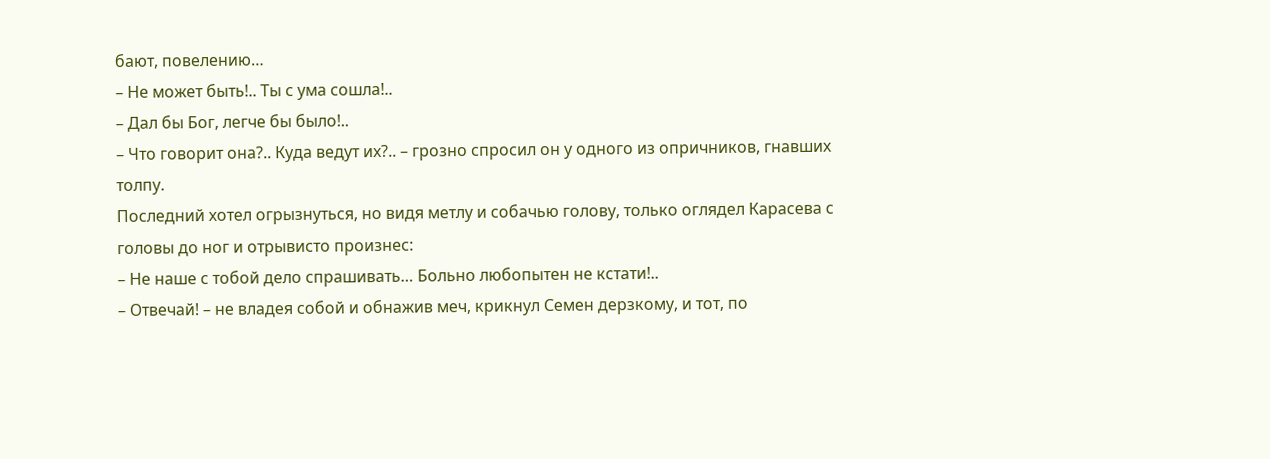бают, повелению…
– Не может быть!.. Ты с ума сошла!..
– Дал бы Бог, легче бы было!..
– Что говорит она?.. Куда ведут их?.. – грозно спросил он у одного из опричников, гнавших толпу.
Последний хотел огрызнуться, но видя метлу и собачью голову, только оглядел Карасева с головы до ног и отрывисто произнес:
– Не наше с тобой дело спрашивать… Больно любопытен не кстати!..
– Отвечай! – не владея собой и обнажив меч, крикнул Семен дерзкому, и тот, по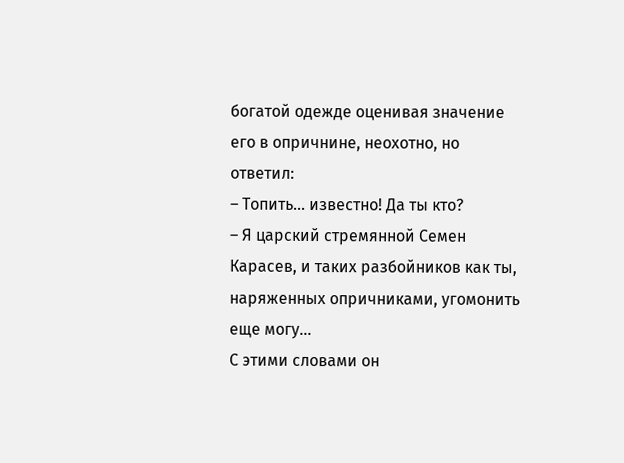богатой одежде оценивая значение его в опричнине, неохотно, но ответил:
– Топить… известно! Да ты кто?
– Я царский стремянной Семен Карасев, и таких разбойников как ты, наряженных опричниками, угомонить еще могу…
С этими словами он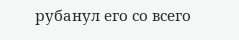рубанул его со всего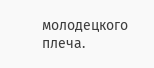молодецкого плеча.